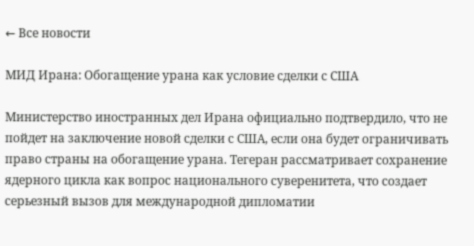← Все новости

МИД Ирана: Обогащение урана как условие сделки с США

Министерство иностранных дел Ирана официально подтвердило, что не пойдет на заключение новой сделки с США, если она будет ограничивать право страны на обогащение урана. Тегеран рассматривает сохранение ядерного цикла как вопрос национального суверенитета, что создает серьезный вызов для международной дипломатии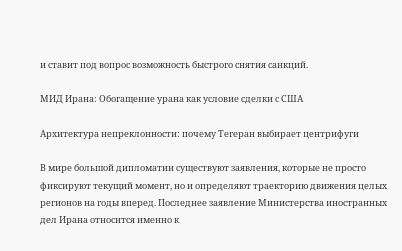и ставит под вопрос возможность быстрого снятия санкций.

МИД Ирана: Обогащение урана как условие сделки с США

Архитектура непреклонности: почему Тегеран выбирает центрифуги

В мире большой дипломатии существуют заявления, которые не просто фиксируют текущий момент, но и определяют траекторию движения целых регионов на годы вперед. Последнее заявление Министерства иностранных дел Ирана относится именно к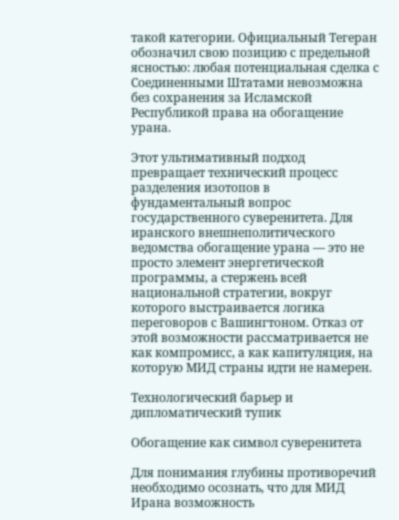такой категории. Официальный Тегеран обозначил свою позицию с предельной ясностью: любая потенциальная сделка с Соединенными Штатами невозможна без сохранения за Исламской Республикой права на обогащение урана.

Этот ультимативный подход превращает технический процесс разделения изотопов в фундаментальный вопрос государственного суверенитета. Для иранского внешнеполитического ведомства обогащение урана — это не просто элемент энергетической программы, а стержень всей национальной стратегии, вокруг которого выстраивается логика переговоров с Вашингтоном. Отказ от этой возможности рассматривается не как компромисс, а как капитуляция, на которую МИД страны идти не намерен.

Технологический барьер и дипломатический тупик

Обогащение как символ суверенитета

Для понимания глубины противоречий необходимо осознать, что для МИД Ирана возможность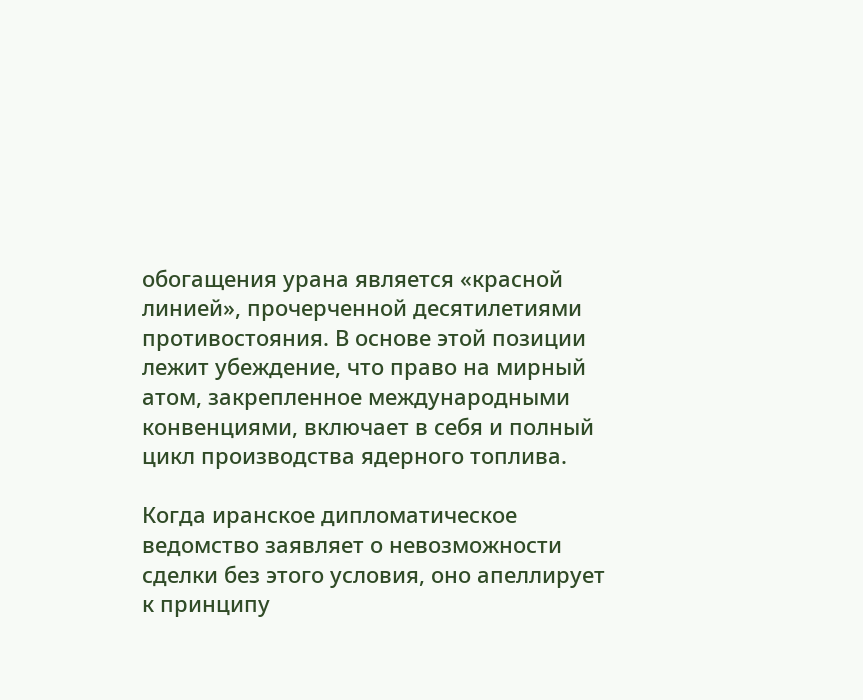обогащения урана является «красной линией», прочерченной десятилетиями противостояния. В основе этой позиции лежит убеждение, что право на мирный атом, закрепленное международными конвенциями, включает в себя и полный цикл производства ядерного топлива.

Когда иранское дипломатическое ведомство заявляет о невозможности сделки без этого условия, оно апеллирует к принципу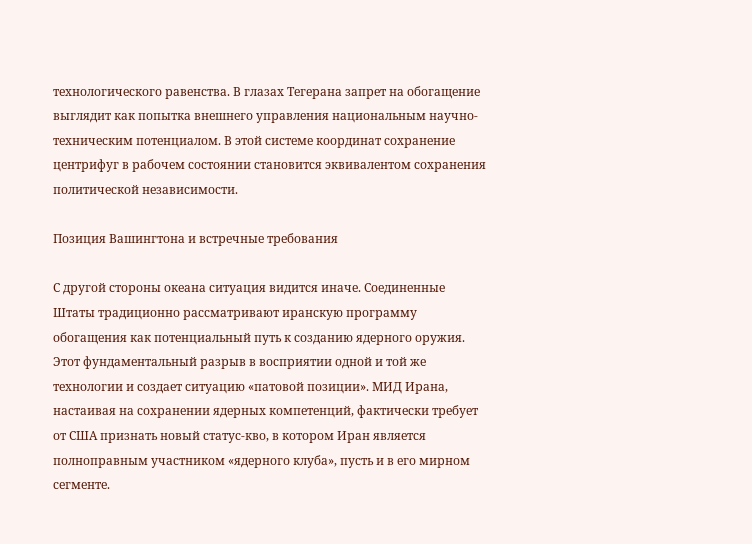технологического равенства. В глазах Тегерана запрет на обогащение выглядит как попытка внешнего управления национальным научно-техническим потенциалом. В этой системе координат сохранение центрифуг в рабочем состоянии становится эквивалентом сохранения политической независимости.

Позиция Вашингтона и встречные требования

С другой стороны океана ситуация видится иначе. Соединенные Штаты традиционно рассматривают иранскую программу обогащения как потенциальный путь к созданию ядерного оружия. Этот фундаментальный разрыв в восприятии одной и той же технологии и создает ситуацию «патовой позиции». МИД Ирана, настаивая на сохранении ядерных компетенций, фактически требует от США признать новый статус-кво, в котором Иран является полноправным участником «ядерного клуба», пусть и в его мирном сегменте.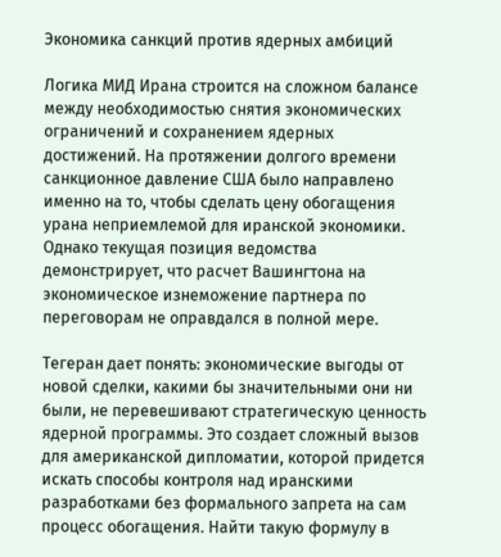Экономика санкций против ядерных амбиций

Логика МИД Ирана строится на сложном балансе между необходимостью снятия экономических ограничений и сохранением ядерных достижений. На протяжении долгого времени санкционное давление США было направлено именно на то, чтобы сделать цену обогащения урана неприемлемой для иранской экономики. Однако текущая позиция ведомства демонстрирует, что расчет Вашингтона на экономическое изнеможение партнера по переговорам не оправдался в полной мере.

Тегеран дает понять: экономические выгоды от новой сделки, какими бы значительными они ни были, не перевешивают стратегическую ценность ядерной программы. Это создает сложный вызов для американской дипломатии, которой придется искать способы контроля над иранскими разработками без формального запрета на сам процесс обогащения. Найти такую формулу в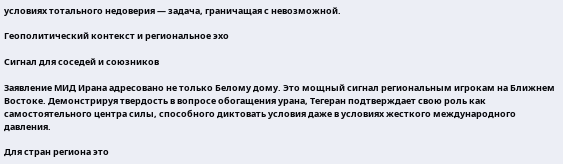условиях тотального недоверия — задача, граничащая с невозможной.

Геополитический контекст и региональное эхо

Сигнал для соседей и союзников

Заявление МИД Ирана адресовано не только Белому дому. Это мощный сигнал региональным игрокам на Ближнем Востоке. Демонстрируя твердость в вопросе обогащения урана, Тегеран подтверждает свою роль как самостоятельного центра силы, способного диктовать условия даже в условиях жесткого международного давления.

Для стран региона это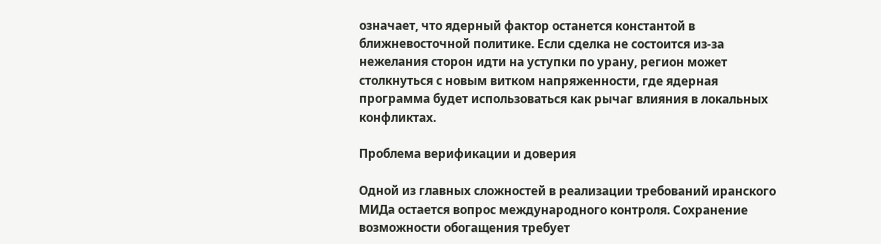означает, что ядерный фактор останется константой в ближневосточной политике. Если сделка не состоится из-за нежелания сторон идти на уступки по урану, регион может столкнуться с новым витком напряженности, где ядерная программа будет использоваться как рычаг влияния в локальных конфликтах.

Проблема верификации и доверия

Одной из главных сложностей в реализации требований иранского МИДа остается вопрос международного контроля. Сохранение возможности обогащения требует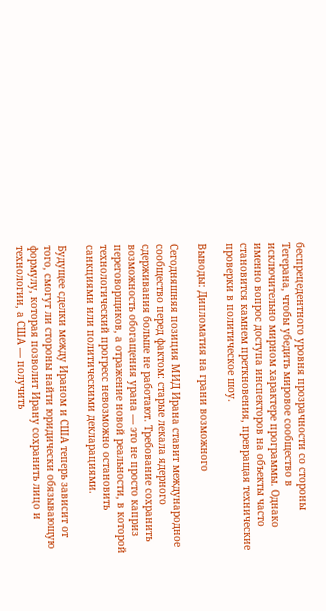беспрецедентного уровня прозрачности со стороны Тегерана, чтобы убедить мировое сообщество в исключительно мирном характере программы. Однако именно вопрос доступа инспекторов на объекты часто становится камнем преткновения, превращая технические проверки в политическое шоу.

Выводы: Дипломатия на грани возможного

Сегодняшняя позиция МИД Ирана ставит международное сообщество перед фактом: старые лекала ядерного сдерживания больше не работают. Требование сохранить возможность обогащения урана — это не просто каприз переговорщиков, а отражение новой реальности, в которой технологический прогресс невозможно остановить санкциями или политическими декларациями.

Будущее сделки между Ираном и США теперь зависит от того, смогут ли стороны найти юридически обязывающую формулу, которая позволит Ирану сохранить лицо и технологии, а США — получить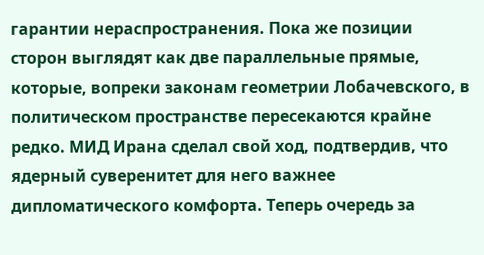гарантии нераспространения. Пока же позиции сторон выглядят как две параллельные прямые, которые, вопреки законам геометрии Лобачевского, в политическом пространстве пересекаются крайне редко. МИД Ирана сделал свой ход, подтвердив, что ядерный суверенитет для него важнее дипломатического комфорта. Теперь очередь за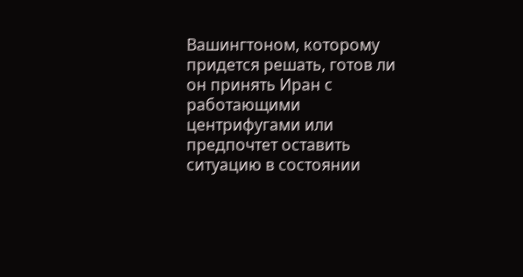Вашингтоном, которому придется решать, готов ли он принять Иран с работающими центрифугами или предпочтет оставить ситуацию в состоянии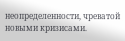неопределенности, чреватой новыми кризисами.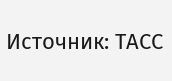Источник: ТАСС